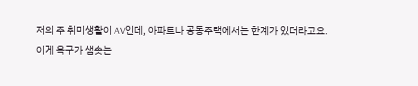저의 주 취미생활이 AV인데, 아파트나 공동주택에서는 한계가 있더라고요.
이게 욕구가 샘솟는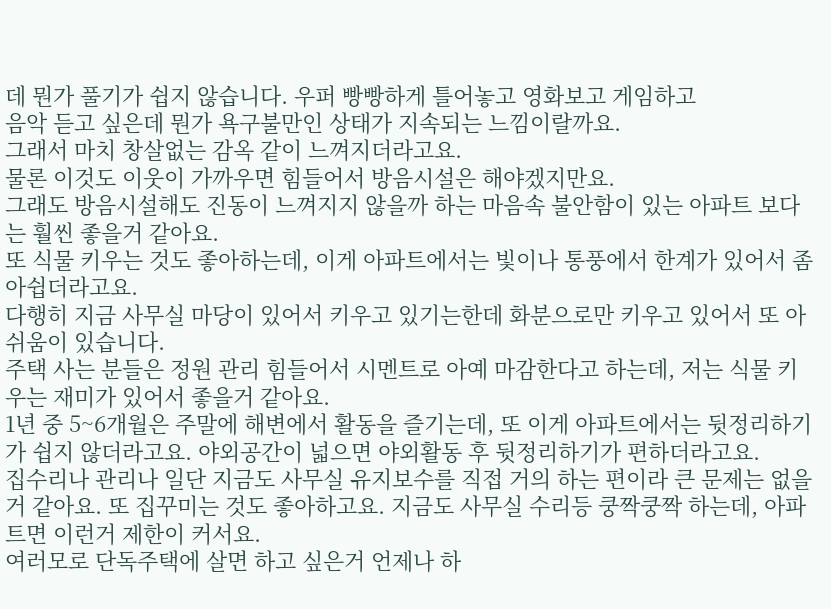데 뭔가 풀기가 쉽지 않습니다. 우퍼 빵빵하게 틀어놓고 영화보고 게임하고
음악 듣고 싶은데 뭔가 욕구불만인 상태가 지속되는 느낌이랄까요.
그래서 마치 창살없는 감옥 같이 느껴지더라고요.
물론 이것도 이웃이 가까우면 힘들어서 방음시설은 해야겠지만요.
그래도 방음시설해도 진동이 느껴지지 않을까 하는 마음속 불안함이 있는 아파트 보다는 훨씬 좋을거 같아요.
또 식물 키우는 것도 좋아하는데, 이게 아파트에서는 빛이나 통풍에서 한계가 있어서 좀 아쉽더라고요.
다행히 지금 사무실 마당이 있어서 키우고 있기는한데 화분으로만 키우고 있어서 또 아쉬움이 있습니다.
주택 사는 분들은 정원 관리 힘들어서 시멘트로 아예 마감한다고 하는데, 저는 식물 키우는 재미가 있어서 좋을거 같아요.
1년 중 5~6개월은 주말에 해변에서 활동을 즐기는데, 또 이게 아파트에서는 뒷정리하기가 쉽지 않더라고요. 야외공간이 넓으면 야외활동 후 뒷정리하기가 편하더라고요.
집수리나 관리나 일단 지금도 사무실 유지보수를 직접 거의 하는 편이라 큰 문제는 없을거 같아요. 또 집꾸미는 것도 좋아하고요. 지금도 사무실 수리등 쿵짝쿵짝 하는데, 아파트면 이런거 제한이 커서요.
여러모로 단독주택에 살면 하고 싶은거 언제나 하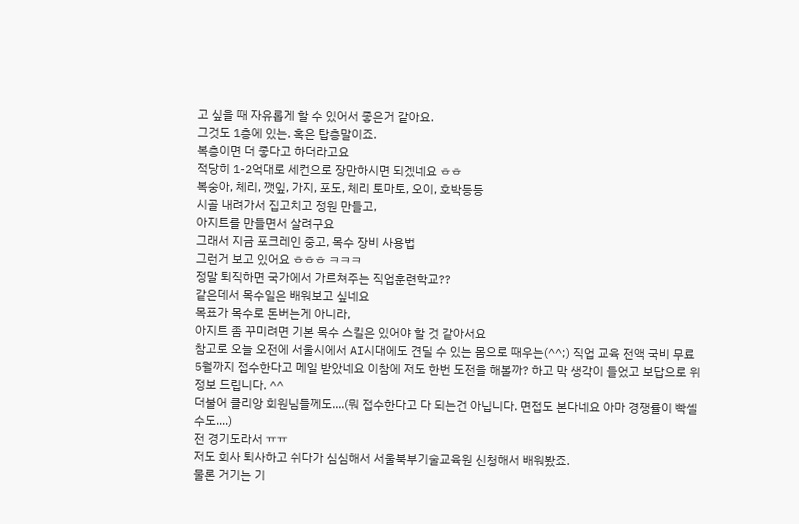고 싶을 때 자유롭게 할 수 있어서 좋은거 같아요.
그것도 1층에 있는. 혹은 탑층말이죠.
복층이면 더 좋다고 하더라고요
적당히 1-2억대로 세컨으로 장만하시면 되겠네요 ㅎㅎ
복숭아, 체리, 깻잎, 가지, 포도, 체리 토마토, 오이, 호박등등
시골 내려가서 집고치고 정원 만들고,
아지트를 만들면서 살려구요
그래서 지금 포크레인 중고, 목수 장비 사용법
그런거 보고 있어요 ㅎㅎㅎ ㅋㅋㅋ
정말 퇴직하면 국가에서 가르쳐주는 직업훈련학교??
같은데서 목수일은 배워보고 싶네요
목표가 목수로 돈버는게 아니라,
아지트 좀 꾸미려면 기본 목수 스킬은 있어야 할 것 같아서요
참고로 오늘 오전에 서울시에서 AI시대에도 견딜 수 있는 몸으로 때우는(^^;) 직업 교육 전액 국비 무료 5월까지 접수한다고 메일 받았네요 이참에 저도 한번 도전을 해볼까? 하고 막 생각이 들었고 보답으로 위 정보 드립니다. ^^
더불어 클리앙 회원님들께도....(뭐 접수한다고 다 되는건 아닙니다. 면접도 본다네요 아마 경쟁률이 빡셀수도....)
전 경기도라서 ㅠㅠ
저도 회사 퇴사하고 쉬다가 심심해서 서울북부기술교육원 신청해서 배워봤죠.
물론 거기는 기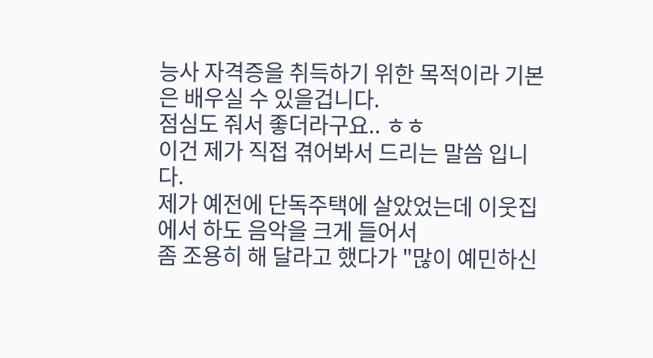능사 자격증을 취득하기 위한 목적이라 기본은 배우실 수 있을겁니다.
점심도 줘서 좋더라구요.. ㅎㅎ
이건 제가 직접 겪어봐서 드리는 말씀 입니다.
제가 예전에 단독주택에 살았었는데 이웃집에서 하도 음악을 크게 들어서
좀 조용히 해 달라고 했다가 "많이 예민하신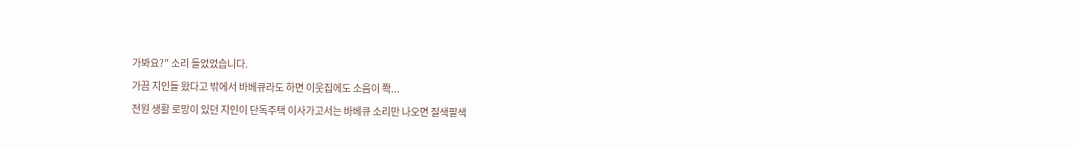가봐요?" 소리 들었었습니다.
가끔 지인들 왔다고 밖에서 바베큐라도 하면 이웃집에도 소음이 쫙...
전원 생활 로망이 있던 지인이 단독주택 이사가고서는 바베큐 소리만 나오면 질색팔색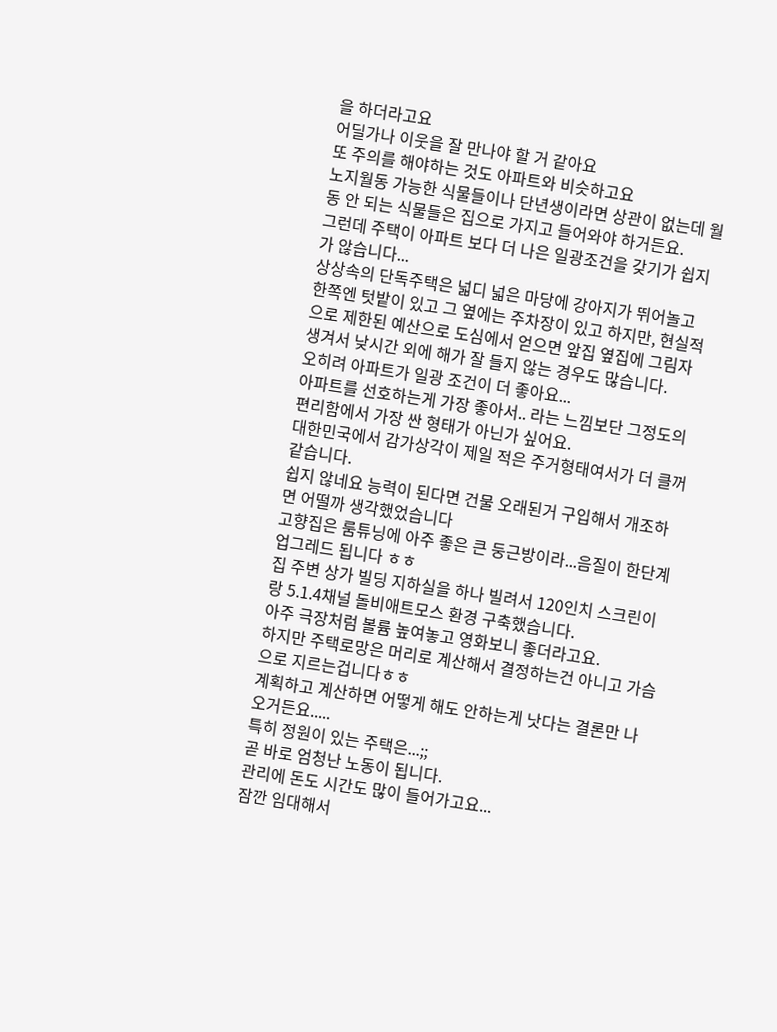을 하더라고요
어딜가나 이웃을 잘 만나야 할 거 같아요
또 주의를 해야하는 것도 아파트와 비슷하고요
노지월동 가능한 식물들이나 단년생이라면 상관이 없는데 월동 안 되는 식물들은 집으로 가지고 들어와야 하거든요.
그런데 주택이 아파트 보다 더 나은 일광조건을 갖기가 쉽지가 않습니다...
상상속의 단독주택은 넓디 넓은 마당에 강아지가 뛰어놀고 한쪽엔 텃밭이 있고 그 옆에는 주차장이 있고 하지만, 현실적으로 제한된 예산으로 도심에서 얻으면 앞집 옆집에 그림자 생겨서 낮시간 외에 해가 잘 들지 않는 경우도 많습니다.
오히려 아파트가 일광 조건이 더 좋아요...
아파트를 선호하는게 가장 좋아서.. 라는 느낌보단 그정도의 편리함에서 가장 싼 형태가 아닌가 싶어요.
대한민국에서 감가상각이 제일 적은 주거형태여서가 더 클꺼 같습니다.
쉽지 않네요 능력이 된다면 건물 오래된거 구입해서 개조하면 어떨까 생각했었습니다
고향집은 룸튜닝에 아주 좋은 큰 둥근방이라...음질이 한단계 업그레드 됩니다 ㅎㅎ
집 주변 상가 빌딩 지하실을 하나 빌려서 120인치 스크린이랑 5.1.4채널 돌비애트모스 환경 구축했습니다.
아주 극장처럼 볼륨 높여놓고 영화보니 좋더라고요.
하지만 주택로망은 머리로 계산해서 결정하는건 아니고 가슴으로 지르는겁니다ㅎㅎ
계획하고 계산하면 어떻게 해도 안하는게 낫다는 결론만 나오거든요.....
특히 정원이 있는 주택은...;;
곧 바로 엄청난 노동이 됩니다.
관리에 돈도 시간도 많이 들어가고요...
잠깐 임대해서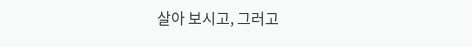살아 보시고, 그러고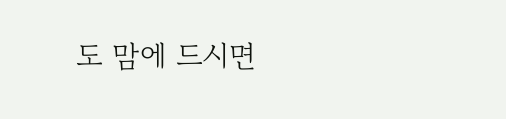도 맘에 드시면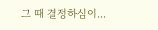그 때 결정하심이...